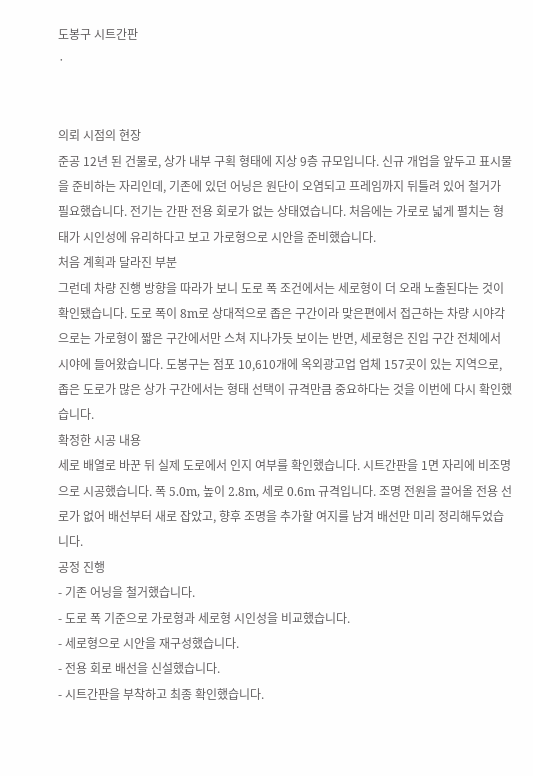도봉구 시트간판
·


의뢰 시점의 현장
준공 12년 된 건물로, 상가 내부 구획 형태에 지상 9층 규모입니다. 신규 개업을 앞두고 표시물을 준비하는 자리인데, 기존에 있던 어닝은 원단이 오염되고 프레임까지 뒤틀려 있어 철거가 필요했습니다. 전기는 간판 전용 회로가 없는 상태였습니다. 처음에는 가로로 넓게 펼치는 형태가 시인성에 유리하다고 보고 가로형으로 시안을 준비했습니다.
처음 계획과 달라진 부분
그런데 차량 진행 방향을 따라가 보니 도로 폭 조건에서는 세로형이 더 오래 노출된다는 것이 확인됐습니다. 도로 폭이 8m로 상대적으로 좁은 구간이라 맞은편에서 접근하는 차량 시야각으로는 가로형이 짧은 구간에서만 스쳐 지나가듯 보이는 반면, 세로형은 진입 구간 전체에서 시야에 들어왔습니다. 도봉구는 점포 10,610개에 옥외광고업 업체 157곳이 있는 지역으로, 좁은 도로가 많은 상가 구간에서는 형태 선택이 규격만큼 중요하다는 것을 이번에 다시 확인했습니다.
확정한 시공 내용
세로 배열로 바꾼 뒤 실제 도로에서 인지 여부를 확인했습니다. 시트간판을 1면 자리에 비조명으로 시공했습니다. 폭 5.0m, 높이 2.8m, 세로 0.6m 규격입니다. 조명 전원을 끌어올 전용 선로가 없어 배선부터 새로 잡았고, 향후 조명을 추가할 여지를 남겨 배선만 미리 정리해두었습니다.
공정 진행
- 기존 어닝을 철거했습니다.
- 도로 폭 기준으로 가로형과 세로형 시인성을 비교했습니다.
- 세로형으로 시안을 재구성했습니다.
- 전용 회로 배선을 신설했습니다.
- 시트간판을 부착하고 최종 확인했습니다.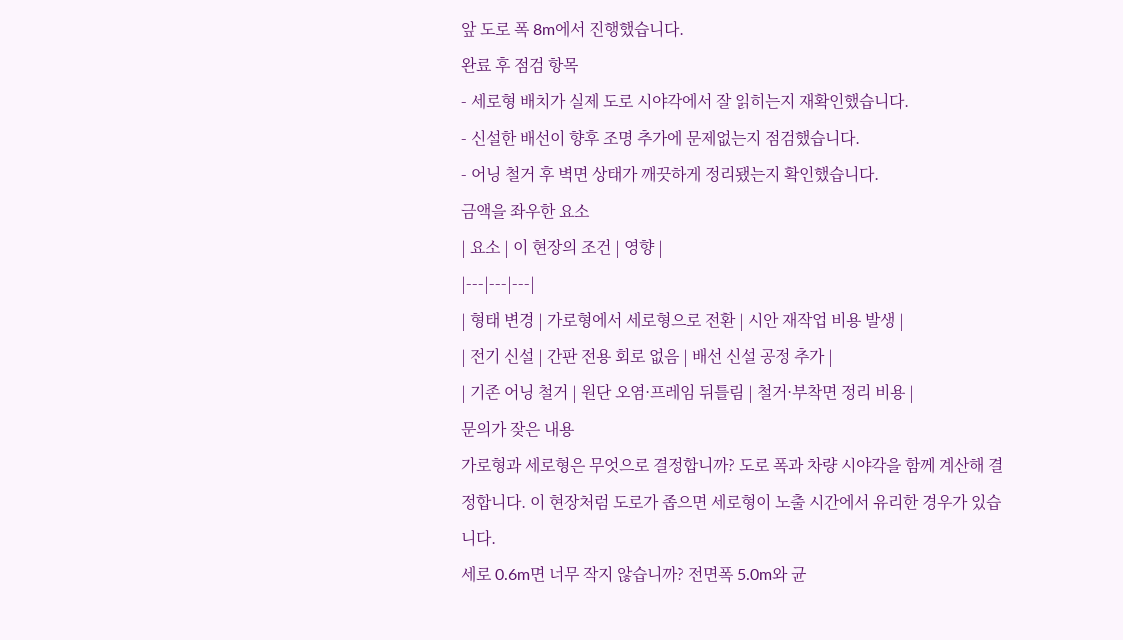앞 도로 폭 8m에서 진행했습니다.
완료 후 점검 항목
- 세로형 배치가 실제 도로 시야각에서 잘 읽히는지 재확인했습니다.
- 신설한 배선이 향후 조명 추가에 문제없는지 점검했습니다.
- 어닝 철거 후 벽면 상태가 깨끗하게 정리됐는지 확인했습니다.
금액을 좌우한 요소
| 요소 | 이 현장의 조건 | 영향 |
|---|---|---|
| 형태 변경 | 가로형에서 세로형으로 전환 | 시안 재작업 비용 발생 |
| 전기 신설 | 간판 전용 회로 없음 | 배선 신설 공정 추가 |
| 기존 어닝 철거 | 원단 오염·프레임 뒤틀림 | 철거·부착면 정리 비용 |
문의가 잦은 내용
가로형과 세로형은 무엇으로 결정합니까? 도로 폭과 차량 시야각을 함께 계산해 결정합니다. 이 현장처럼 도로가 좁으면 세로형이 노출 시간에서 유리한 경우가 있습니다.
세로 0.6m면 너무 작지 않습니까? 전면폭 5.0m와 균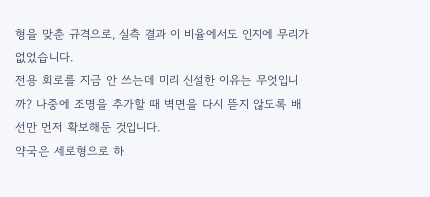형을 맞춘 규격으로, 실측 결과 이 비율에서도 인지에 무리가 없었습니다.
전용 회로를 지금 안 쓰는데 미리 신설한 이유는 무엇입니까? 나중에 조명을 추가할 때 벽면을 다시 뜯지 않도록 배선만 먼저 확보해둔 것입니다.
약국은 세로형으로 하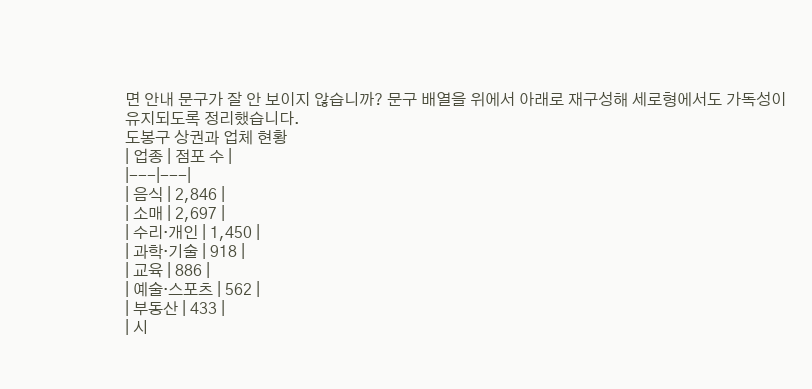면 안내 문구가 잘 안 보이지 않습니까? 문구 배열을 위에서 아래로 재구성해 세로형에서도 가독성이 유지되도록 정리했습니다.
도봉구 상권과 업체 현황
| 업종 | 점포 수 |
|---|---|
| 음식 | 2,846 |
| 소매 | 2,697 |
| 수리·개인 | 1,450 |
| 과학·기술 | 918 |
| 교육 | 886 |
| 예술·스포츠 | 562 |
| 부동산 | 433 |
| 시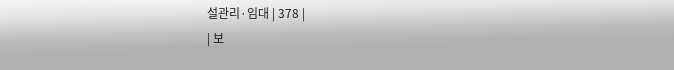설관리·임대 | 378 |
| 보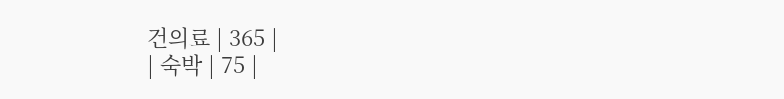건의료 | 365 |
| 숙박 | 75 |